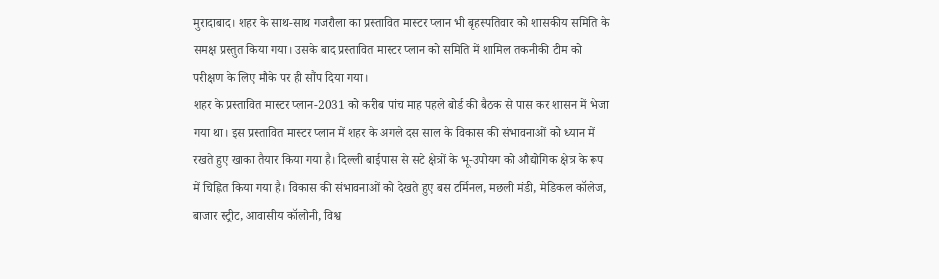मुरादाबाद। शहर के साथ-साथ गजरौला का प्रस्तावित मास्टर प्लान भी बृहस्पतिवार को शासकीय समिति के समक्ष प्रस्तुत किया गया। उसके बाद प्रस्तावित मास्टर प्लान को समिति में शामिल तकनीकी टीम को परीक्षण के लिए मौके पर ही सौंप दिया गया।
शहर के प्रस्तावित मास्टर प्लान-2031 को करीब पांच माह पहले बोर्ड की बैठक से पास कर शासन में भेजा गया था। इस प्रस्तावित मास्टर प्लान में शहर के अगले दस साल के विकास की संभावनाओं को ध्यान में रखते हुए खाका तैयार किया गया है। दिल्ली बाईपास से सटे क्षेत्रों के भू-उपोयग को औद्योगिक क्षेत्र के रूप में चिह्नित किया गया है। विकास की संभावनाओं को देखते हुए बस टर्मिनल, मछली मंडी, मेडिकल कॉलेज, बाजार स्ट्रीट, आवासीय कॉलोनी, विश्व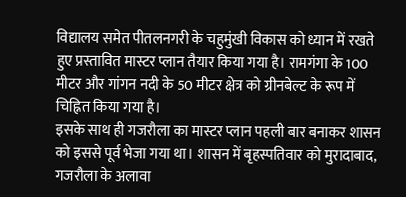विद्यालय समेत पीतलनगरी के चहुमुंखी विकास को ध्यान में रखते हुए प्रस्तावित मास्टर प्लान तैयार किया गया है। रामगंगा के 100 मीटर और गांगन नदी के 50 मीटर क्षेत्र को ग्रीनबेल्ट के रूप में चिह्नित किया गया है।
इसके साथ ही गजरौला का मास्टर प्लान पहली बार बनाकर शासन को इससे पूर्व भेजा गया था। शासन में बृहस्पतिवार को मुरादाबाद, गजरौला के अलावा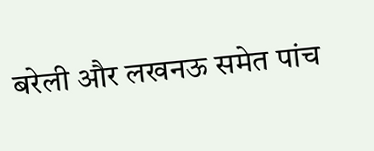बरेली और लखनऊ समेत पांच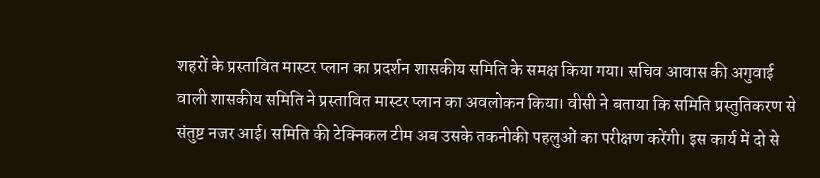शहरों के प्रस्तावित मास्टर प्लान का प्रदर्शन शासकीय समिति के समक्ष किया गया। सचिव आवास की अगुवाई वाली शासकीय समिति ने प्रस्तावित मास्टर प्लान का अवलोकन किया। वीसी ने बताया कि समिति प्रस्तुतिकरण से संतुष्ट नजर आई। समिति की टेक्निकल टीम अब उसके तकनीकी पहलुओं का परीक्षण करेंगी। इस कार्य में दो से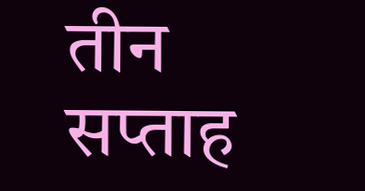तीन सप्ताह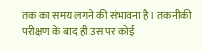तक का समय लगने की संभावना है। तकनीकी परीक्षण के बाद ही उस पर कोई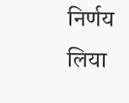निर्णय लिया